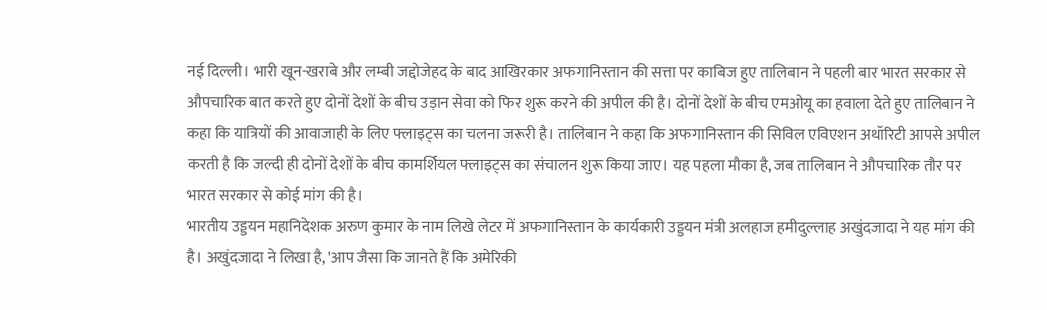नई दिल्ली। भारी खून-खराबे और लम्बी जद्दोजेहद के बाद आखिरकार अफगानिस्तान की सत्ता पर काबिज हुए तालिबान ने पहली बार भारत सरकार से औपचारिक बात करते हुए दोनों देशों के बीच उड़ान सेवा को फिर शुरू करने की अपील की है। दोनों देशों के बीच एमओयू का हवाला देते हुए तालिबान ने कहा कि यात्रियों की आवाजाही के लिए फ्लाइट्स का चलना जरूरी है। तालिबान ने कहा कि अफगानिस्तान की सिविल एविएशन अथॉरिटी आपसे अपील करती है कि जल्दी ही दोनों देशों के बीच कामर्शियल फ्लाइट्स का संचालन शुरू किया जाए। यह पहला मौका है, जब तालिबान ने औपचारिक तौर पर भारत सरकार से कोई मांग की है।
भारतीय उड्डयन महानिदेशक अरुण कुमार के नाम लिखे लेटर में अफगानिस्तान के कार्यकारी उड्डयन मंत्री अलहाज हमीदुल्लाह अखुंदजादा ने यह मांग की है। अखुंदजादा ने लिखा है, 'आप जैसा कि जानते हैं कि अमेरिकी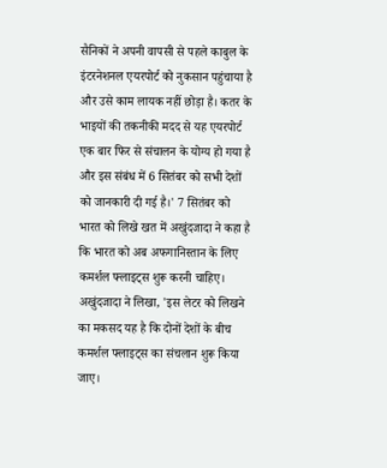सैनिकों ने अपनी वापसी से पहले काबुल के इंटरनेशनल एयरपोर्ट को नुकसान पहुंचाया है और उसे काम लायक नहीं छोड़ा है। कतर के भाइयों की तकनीकी मदद से यह एयरपोर्ट एक बार फिर से संचालन के योग्य हो गया है और इस संबंध में 6 सितंबर को सभी देशों को जानकारी दी गई है।' 7 सितंबर को भारत को लिखे खत में अखुंदजादा ने कहा है कि भारत को अब अफगानिस्तान के लिए कमर्शल फ्लाइट्स शुरू करनी चाहिए। अखुंदजादा ने लिखा, 'इस लेटर को लिखने का मकसद यह है कि दोनों देशों के बीच कमर्शल फ्लाइट्स का संचलान शुरू किया जाए।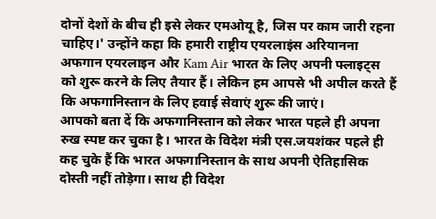दोनों देशों के बीच ही इसे लेकर एमओयू है, जिस पर काम जारी रहना चाहिए।' उन्होंने कहा कि हमारी राष्ट्रीय एयरलाइंस अरियानना अफगान एयरलाइन और Kam Air भारत के लिए अपनी फ्लाइट्स को शुरू करने के लिए तैयार हैं। लेकिन हम आपसे भी अपील करते हैं कि अफगानिस्तान के लिए हवाई सेवाएं शुरू की जाएं।
आपको बता दें कि अफगानिस्तान को लेकर भारत पहले ही अपना रुख स्पष्ट कर चुका है। भारत के विदेश मंत्री एस.जयशंकर पहले ही कह चुके हैं कि भारत अफगानिस्तान के साथ अपनी ऐतिहासिक दोस्ती नहीं तोड़ेगा। साथ ही विदेश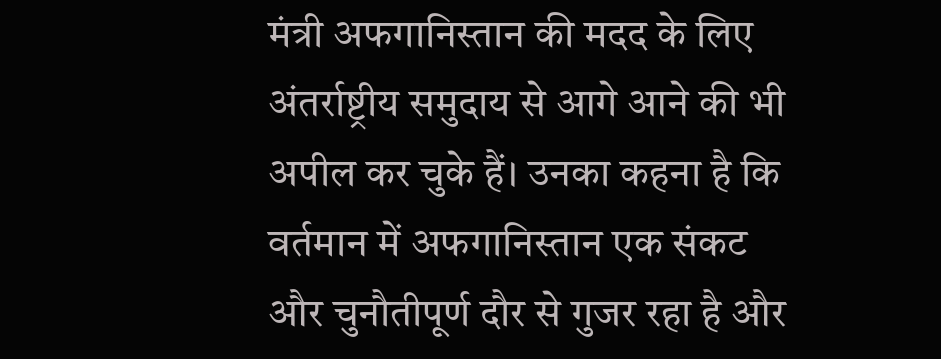मंत्री अफगानिस्तान की मदद के लिए अंतर्राष्ट्रीय समुदाय से आगे आने की भी अपील कर चुके हैं। उनका कहना है कि वर्तमान में अफगानिस्तान एक संकट और चुनौतीपूर्ण दौर से गुजर रहा है और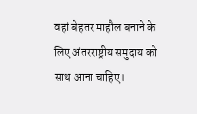वहां बेहतर माहौल बनाने के लिए अंतरराष्ट्रीय समुदाय को साथ आना चाहिए।